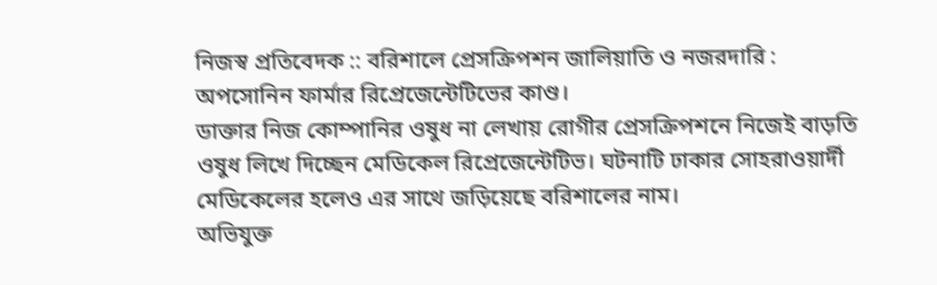নিজস্ব প্রতিবেদক :: বরিশালে প্রেসক্রিপশন জালিয়াতি ও নজরদারি : অপসোনিন ফার্মার রিপ্রেজেন্টেটিভের কাণ্ড।
ডাক্তার নিজ কোম্পানির ওষুধ না লেখায় রোগীর প্রেসক্রিপশনে নিজেই বাড়তি ওষুধ লিখে দিচ্ছেন মেডিকেল রিপ্রেজেন্টেটিভ। ঘটনাটি ঢাকার সোহরাওয়ার্দী মেডিকেলের হলেও এর সাথে জড়িয়েছে বরিশালের নাম।
অভিযুক্ত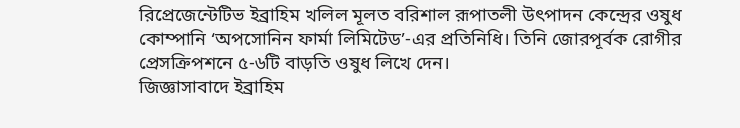রিপ্রেজেন্টেটিভ ইব্রাহিম খলিল মূলত বরিশাল রূপাতলী উৎপাদন কেন্দ্রের ওষুধ কোম্পানি ‘অপসোনিন ফার্মা লিমিটেড’-এর প্রতিনিধি। তিনি জোরপূর্বক রোগীর প্রেসক্রিপশনে ৫-৬টি বাড়তি ওষুধ লিখে দেন।
জিজ্ঞাসাবাদে ইব্রাহিম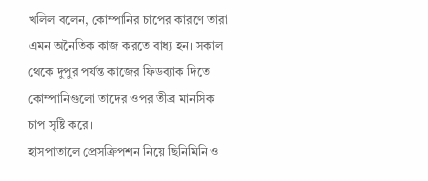খলিল বলেন, কোম্পানির চাপের কারণে তারা এমন অনৈতিক কাজ করতে বাধ্য হন। সকাল থেকে দুপুর পর্যন্ত কাজের ফিডব্যাক দিতে কোম্পানিগুলো তাদের ওপর তীব্র মানসিক চাপ সৃষ্টি করে।
হাসপাতালে প্রেসক্রিপশন নিয়ে ছিনিমিনি ও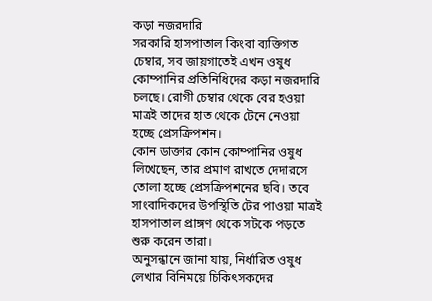কড়া নজরদারি
সরকারি হাসপাতাল কিংবা ব্যক্তিগত চেম্বার, সব জায়গাতেই এখন ওষুধ কোম্পানির প্রতিনিধিদের কড়া নজরদারি চলছে। রোগী চেম্বার থেকে বের হওয়া মাত্রই তাদের হাত থেকে টেনে নেওয়া হচ্ছে প্রেসক্রিপশন।
কোন ডাক্তার কোন কোম্পানির ওষুধ লিখেছেন, তার প্রমাণ রাখতে দেদারসে তোলা হচ্ছে প্রেসক্রিপশনের ছবি। তবে সাংবাদিকদের উপস্থিতি টের পাওয়া মাত্রই হাসপাতাল প্রাঙ্গণ থেকে সটকে পড়তে শুরু করেন তারা।
অনুসন্ধানে জানা যায়, নির্ধারিত ওষুধ লেখার বিনিময়ে চিকিৎসকদের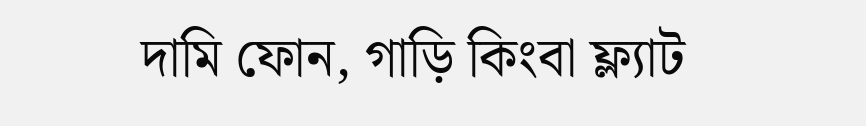দামি ফোন, গাড়ি কিংবা ফ্ল্যাট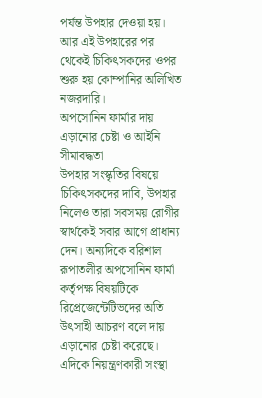পর্যন্ত উপহার দেওয়া হয়। আর এই উপহারের পর থেকেই চিকিৎসকদের ওপর শুরু হয় কোম্পানির অলিখিত নজরদারি।
অপসোনিন ফার্মার দায় এড়ানোর চেষ্টা ও আইনি সীমাবদ্ধতা
উপহার সংস্কৃতির বিষয়ে চিকিৎসকদের দাবি, উপহার নিলেও তারা সবসময় রোগীর স্বার্থকেই সবার আগে প্রাধান্য দেন। অন্যদিকে বরিশাল রূপাতলীর অপসোনিন ফার্মা কর্তৃপক্ষ বিষয়টিকে রিপ্রেজেন্টেটিভদের অতি উৎসাহী আচরণ বলে দায় এড়ানোর চেষ্টা করেছে।
এদিকে নিয়ন্ত্রণকারী সংস্থা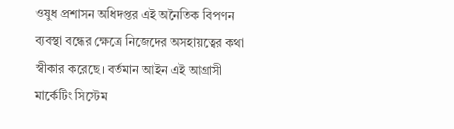ওষুধ প্রশাসন অধিদপ্তর এই অনৈতিক বিপণন ব্যবস্থা বন্ধের ক্ষেত্রে নিজেদের অসহায়ত্বের কথা স্বীকার করেছে। বর্তমান আইন এই আগ্রাসী মার্কেটিং সিস্টেম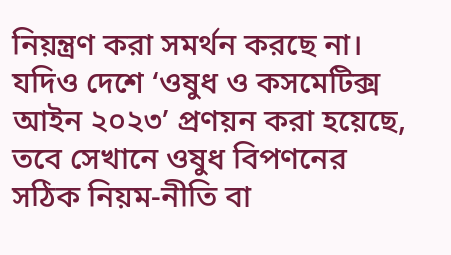নিয়ন্ত্রণ করা সমর্থন করছে না।
যদিও দেশে ‘ওষুধ ও কসমেটিক্স আইন ২০২৩’ প্রণয়ন করা হয়েছে, তবে সেখানে ওষুধ বিপণনের সঠিক নিয়ম-নীতি বা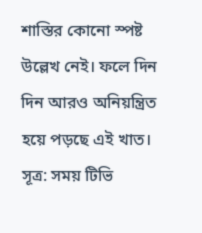শাস্তির কোনো স্পষ্ট উল্লেখ নেই। ফলে দিন দিন আরও অনিয়ন্ত্রিত হয়ে পড়ছে এই খাত।
সূত্র: সময় টিভি